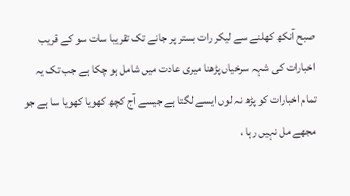صبح آنکھ کھلنے سے لیکر رات بستر پر جانے تک تقریبا سات سو کے قریب اخبارات کی شہہ سرخیاں پڑھنا میری عادت میں شامل ہو چکا ہے جب تک یہ تمام اخبارات کو پڑھ نہ لوں ایسے لگتا ہے جیسے آج کچھ کھویا کھویا سا ہے جو مجھے مل نہیں رہا ،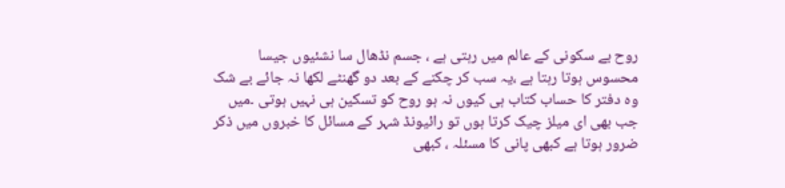روح بے سکونی کے عالم میں رہتی ہے ، جسم نڈھال سا نشئیوں جیسا محسوس ہوتا رہتا ہے ،یہ سب کر چکنے کے بعد دو گھنٹے لکھا نہ جائے بے شک وہ دفتر کا حساب کتاب ہی کیوں نہ ہو روح کو تسکین ہی نہیں ہوتی ۔میں جب بھی ای میلز چیک کرتا ہوں تو رائیونڈ شہر کے مسائل کا خبروں میں ذکر ضرور ہوتا ہے کبھی پانی کا مسئلہ ، کبھی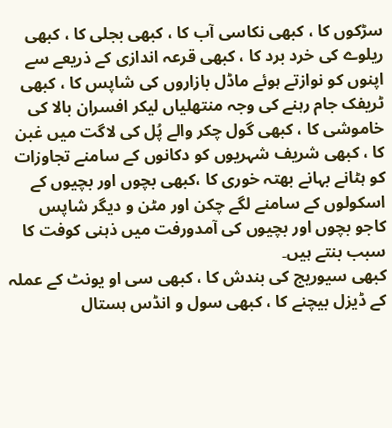سڑکوں کا ، کبھی نکاسی آب کا ، کبھی بجلی کا ، کبھی ریلوے کی خرد برد کا ، کبھی قرعہ اندازی کے ذریعے سے اپنوں کو نوازتے ہوئے ماڈل بازاروں کی شاپس کا ، کبھی ٹریفک جام رہنے کی وجہ منتھلیاں لیکر افسران بالا کی خاموشی کا ، کبھی گول چکر والے پُل کی لاگت میں غبن کا ، کبھی شریف شہریوں کو دکانوں کے سامنے تجاوزات کو ہٹانے بہانے بھتہ خوری کا ،کبھی بچوں اور بچیوں کے اسکولوں کے سامنے لگے چکن اور مٹن و دیگر شاپس کاجو بچوں اور بچیوں کی آمدورفت میں ذہنی کوفت کا سبب بنتے ہیں۔
کبھی سیوریج کی بندش کا ، کبھی سی او یونٹ کے عملہ کے ڈیزل بیچنے کا ، کبھی سول و انڈس ہستال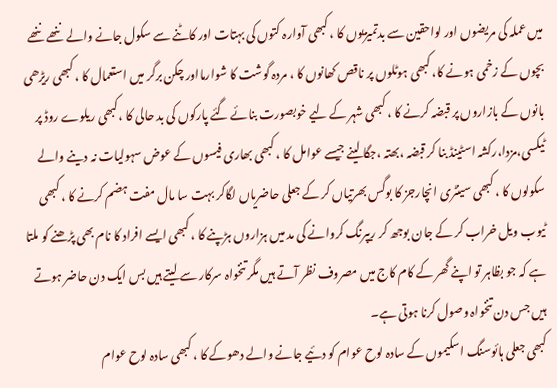میں عملہ کی مریضوں اور لواحقین سے بدتمیزیوں کا ، کبھی آوارہ کتوں کی بہتات اور کاٹنے سے سکول جانے والے ننھے ننھے بچوں کے زخمی ہونے کا، کبھی ہوٹلوں پر ناقص کھانوں کا ، مردہ گوشت کا شوارمااور چکن برگر میں استعمال کا ، کبھی ریڑھی بانوں کے بازاروں پر قبضہ کرنے کا ، کبھی شہر کے لیے خوبصورت بنائے گئے پارکوں کی بد حالی کا ،کبھی ریلوے روڈ پر ٹیکسی،مزدا،رکشہ اسٹینڈ بنا کر قبضہ ،بھتہ ،جگا لینے جیسے عوامل کا ، کبھی بھاری فیسوں کے عوض سہولیات نہ دینے والے سکولوں کا ، کبھی سینٹری انچارجز کا بوگس بھرتیاں کر کے جعلی حاضریاں لگاکر بہت سا مال مفت ہضم کرنے کا ، کبھی ٹیوب ویل خراب کر کے جان بوجھ کر ریپرنگ کروانے کی مد میں ہزاروں ہڑپنے کا ، کبھی ایسے افراد کا نام بھی پڑھنے کو ملتا ہے کہ جو بظاہر تو اپنے گھر کے کام کاج میں مصروف نظر آتے ہیں مگر تنخواہ سرکار سے لیتے ہیں بس ایک دن حاضر ہوتے ہیں جس دن تنخواہ وصول کرنا ہوتی ہے۔
کبھی جعلی ہائوسنگ اسکیموں کے سادہ لوح عوام کو دئیے جانے والے دھوکے کا ، کبھی سادہ لوح عوام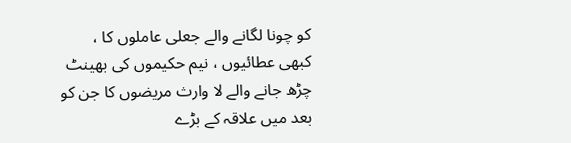کو چونا لگانے والے جعلی عاملوں کا ، کبھی عطائیوں ، نیم حکیموں کی بھینٹ چڑھ جانے والے لا وارث مریضوں کا جن کو بعد میں علاقہ کے بڑے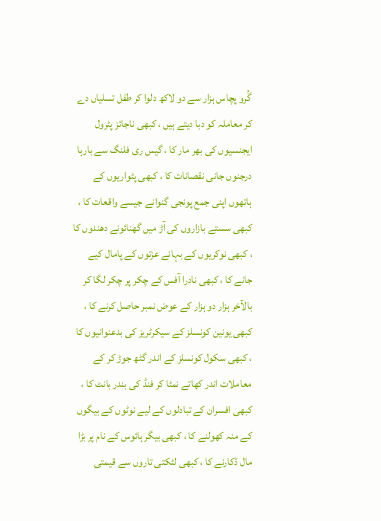گُرو پچاس ہزار سے دو لاکھ دلوا کر طفل تسلیاں دے کر معاملہ کو دبا دیتے ہیں ، کبھی ناجائز پٹرول ایجنسیوں کی بھر مار کا ، گیس ری فلنگ سے بارہا درجنوں جانی نقصانات کا ، کبھی پٹواریوں کے ہاتھوں اپنی جمع پونجی گنوانے جیسے واقعات کا ، کبھی سستے بازاروں کی آڑ میں گھنائونے دھندوں کا ، کبھی نوکریوں کے بہانے عزتوں کے پامال کیے جانے کا ، کبھی نادرا آفس کے چکر پر چکر لگا کر بالآخر ہزار دو ہزار کے عوض نمبر حاصل کرنے کا ، کبھی یونین کونسلز کے سیکرٹریز کی بدعنوانیوں کا ، کبھی سکول کونسلز کے اندر گٹھ جوڑ کر کے معاملات اندر کھاتے نمٹا کر فنڈ کی بندر بانٹ کا ، کبھی افسران کے تبادلوں کے لیے نوٹوں کے بیگوں کے منہ کھولنے کا ، کبھی بیگر ہائوس کے نام پر بڑا مال ڈکارنے کا ، کبھی لٹکتی تاروں سے قیمتی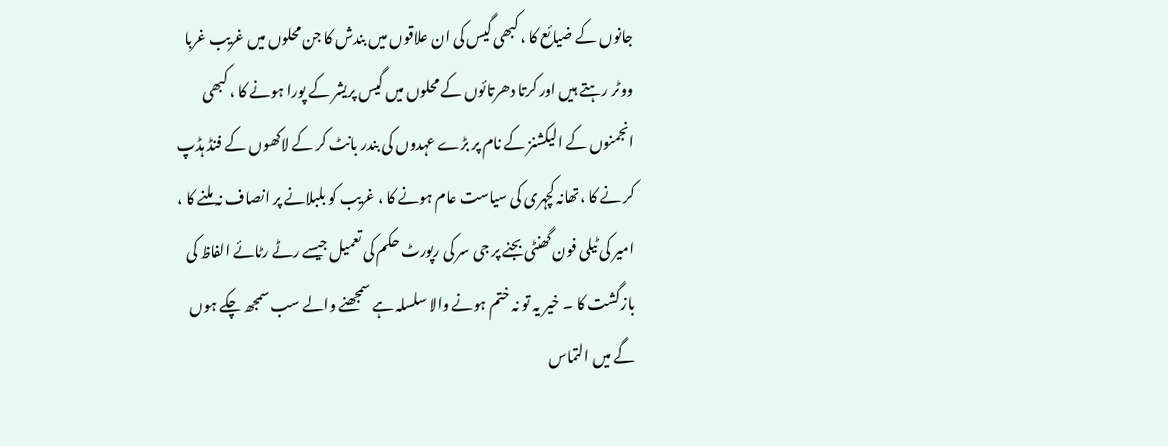جانوں کے ضیائع کا ، کبھی گیس کی ان علاقوں میں بندش کا جن محلوں میں غریب غربا ووٹر رہتے ہیں اور کرتا دھرتائوں کے محلوں میں گیس پریشر کے پورا ہونے کا ، کبھی انجمنوں کے الیکشنز کے نام پر بڑے عہدوں کی بندر بانٹ کر کے لاکھوں کے فنڈ ہڈپ کر نے کا ،تھانہ کچہری کی سیاست عام ہونے کا ، غریب کو بلبلانے پر انصاف نہ ملنے کا ، امیر کی ٹیلی فون گھنٹی بجنے پر جی سر کی رپورٹ حکم کی تعمیل جیسے رٹے رٹائے الفاظ کی بازگشت کا ۔ خیر یہ تو نہ ختم ہونے والا سلسلہ ہے سمجھنے والے سب سمجھ چکے ہوں گے میں التماس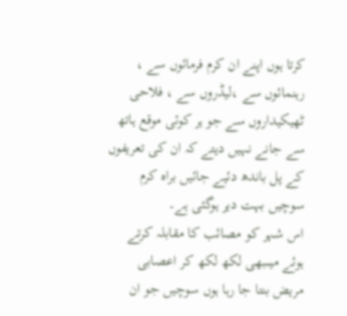کرتا ہوں اپنے ان کرم فرمائوں سے ، رہنمائوں سے ،لیڈروں سے ، فلاحی ٹھیکیداروں سے جو ہر کوئی موقع ہاتھ سے جانے نہیں دیتے کہ ان کی تعریفوں کے پل باندھ دئیے جائیں براہ کرم سوچیں بہت دیر ہوگئی ہے۔
اس شہر کو مصائب کا مقابلہ کرتے ہوئے میںبھی لکھ لکھ کر اعصابی مریض بنتا جا رہا ہوں سوچیں جو ان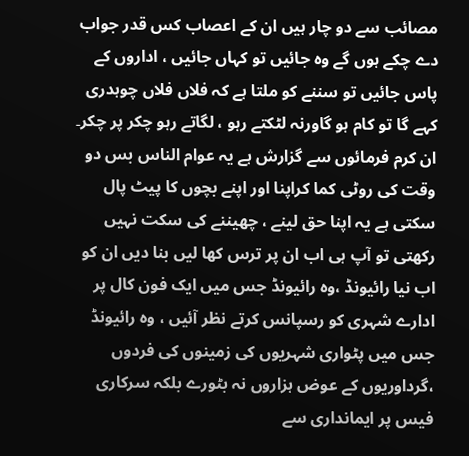مصائب سے دو چار ہیں ان کے اعصاب کس قدر جواب دے چکے ہوں گے وہ جائیں تو کہاں جائیں ، اداروں کے پاس جائیں تو سننے کو ملتا ہے کہ فلاں فلاں چوہدری کہے گا تو کام ہو گاورنہ لٹکتے رہو ، لگاتے رہو چکر پر چکر۔ ان کرم فرمائوں سے گزارش ہے یہ عوام الناس بس دو وقت کی روٹی کما کراپنا اور اپنے بچوں کا پیٹ پال سکتی ہے یہ اپنا حق لینے ، چھیننے کی سکت نہیں رکھتی تو آپ ہی اب ان پر ترس کھا لیں بنا دیں ان کو اب نیا رائیونڈ ،وہ رائیونڈ جس میں ایک فون کال پر ادارے شہری کو رسپانس کرتے نظر آئیں ، وہ رائیونڈ جس میں پٹواری شہریوں کی زمینوں کی فردوں ،گرداوریوں کے عوض ہزاروں نہ بٹورے بلکہ سرکاری فیس پر ایمانداری سے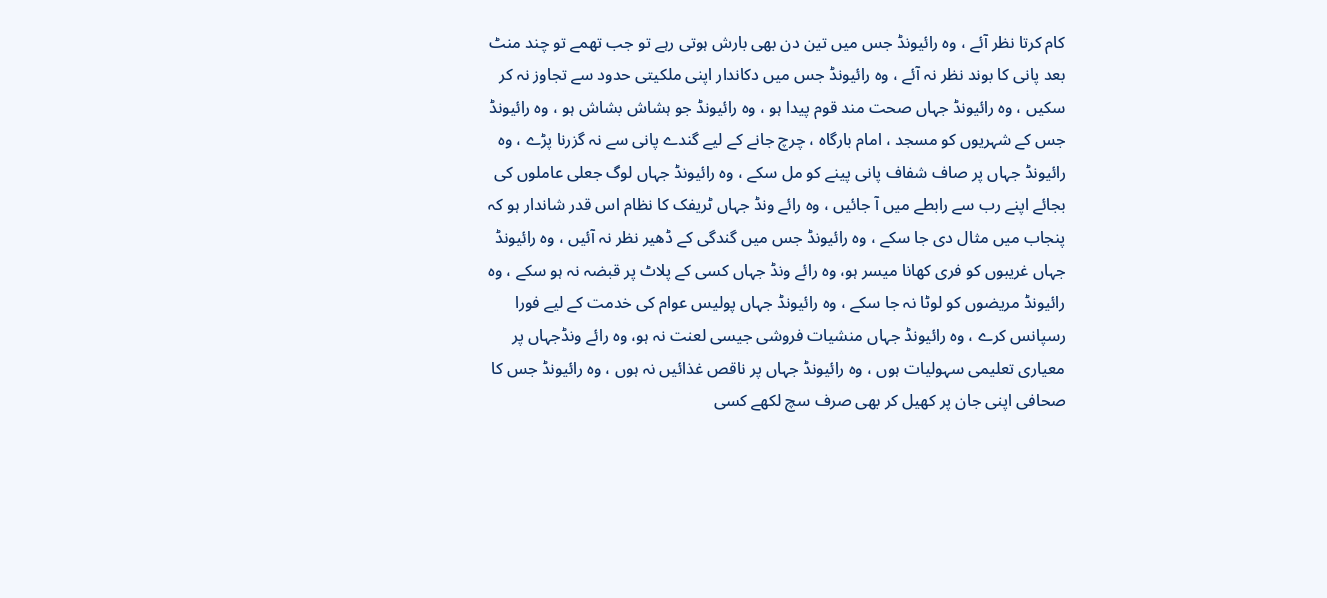کام کرتا نظر آئے ، وہ رائیونڈ جس میں تین دن بھی بارش ہوتی رہے تو جب تھمے تو چند منٹ بعد پانی کا بوند نظر نہ آئے ، وہ رائیونڈ جس میں دکاندار اپنی ملکیتی حدود سے تجاوز نہ کر سکیں ، وہ رائیونڈ جہاں صحت مند قوم پیدا ہو ، وہ رائیونڈ جو ہشاش بشاش ہو ، وہ رائیونڈ جس کے شہریوں کو مسجد ، امام بارگاہ ، چرچ جانے کے لیے گندے پانی سے نہ گزرنا پڑے ، وہ رائیونڈ جہاں پر صاف شفاف پانی پینے کو مل سکے ، وہ رائیونڈ جہاں لوگ جعلی عاملوں کی بجائے اپنے رب سے رابطے میں آ جائیں ، وہ رائے ونڈ جہاں ٹریفک کا نظام اس قدر شاندار ہو کہ پنجاب میں مثال دی جا سکے ، وہ رائیونڈ جس میں گندگی کے ڈھیر نظر نہ آئیں ، وہ رائیونڈ جہاں غریبوں کو فری کھانا میسر ہو، وہ رائے ونڈ جہاں کسی کے پلاٹ پر قبضہ نہ ہو سکے ، وہ رائیونڈ مریضوں کو لوٹا نہ جا سکے ، وہ رائیونڈ جہاں پولیس عوام کی خدمت کے لیے فورا رسپانس کرے ، وہ رائیونڈ جہاں منشیات فروشی جیسی لعنت نہ ہو، وہ رائے ونڈجہاں پر معیاری تعلیمی سہولیات ہوں ، وہ رائیونڈ جہاں پر ناقص غذائیں نہ ہوں ، وہ رائیونڈ جس کا صحافی اپنی جان پر کھیل کر بھی صرف سچ لکھے کسی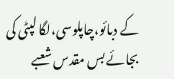کے دبائو،چاپلوسی،لگا لپٹی کی بجائے بس مقدس شعبے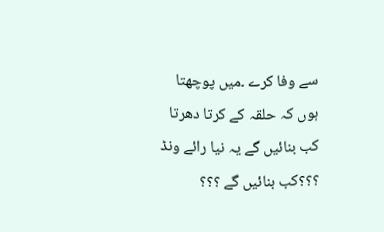سے وفا کرے ۔میں پوچھتا ہوں کہ حلقہ کے کرتا دھرتا کب بنائیں گے یہ نیا رائے ونڈ ؟؟؟کب بنائیں گے ؟؟؟